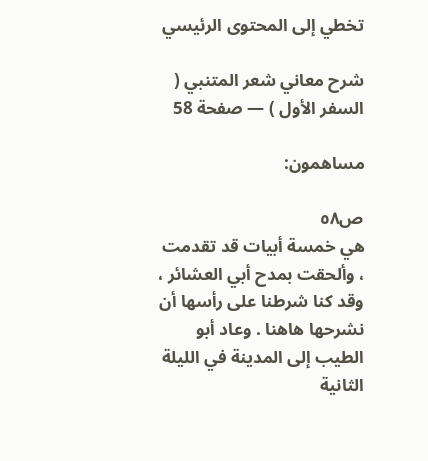تخطي إلى المحتوى الرئيسي

شرح معاني شعر المتنبي ( السفر الأول ) — صفحة 58

مساهمون:

ص٥٨
هي خمسة أبيات قد تقدمت ، وألحقت بمدح أبي العشائر ، وقد كنا شرطنا على رأسها أن نشرحها هاهنا . وعاد أبو الطيب إلى المدينة في الليلة الثانية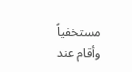مستخفياً وأقام عند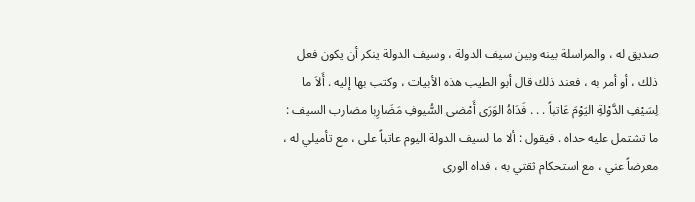صديق له ، والمراسلة بينه وبين سيف الدولة ، وسيف الدولة ينكر أن يكون فعل ذلك ، أو أمر به ، فعند ذلك قال أبو الطيب هذه الأبيات ، وكتب بها إليه . أَلاَ ما لِسَيْفِ الدَّوْلةِ اليَوْمَ عَاتباً . . . فَدَاهُ الوَرَى أَمْضى السُّيوفِ مَضَارِبا مضارب السيف : ما تشتمل عليه حداه . فيقول : ألا ما لسيف الدولة اليوم عاتباً على ، مع تأميلي له ، معرضاً عني ، مع استحكام ثقتي به ، فداه الورى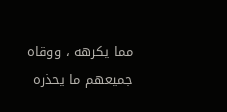مما يكرهه ، ووقاه جميعهم ما يحذره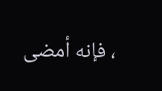، فإنه أمضى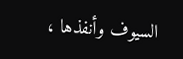السيوف وأنفذها ،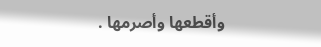وأقطعها وأصرمها .